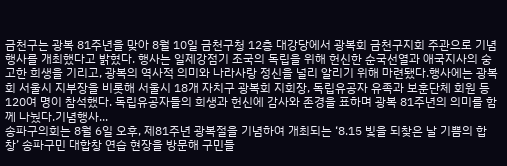금천구는 광복 81주년을 맞아 8월 10일 금천구청 12층 대강당에서 광복회 금천구지회 주관으로 기념행사를 개최했다고 밝혔다. 행사는 일제강점기 조국의 독립을 위해 헌신한 순국선열과 애국지사의 숭고한 희생을 기리고, 광복의 역사적 의미와 나라사랑 정신을 널리 알리기 위해 마련됐다.행사에는 광복회 서울시 지부장을 비롯해 서울시 18개 자치구 광복회 지회장, 독립유공자 유족과 보훈단체 회원 등 120여 명이 참석했다. 독립유공자들의 희생과 헌신에 감사와 존경을 표하며 광복 81주년의 의미를 함께 나눴다.기념행사...
송파구의회는 8월 6일 오후, 제81주년 광복절을 기념하여 개최되는 ‘8.15 빛을 되찾은 날 기쁨의 합창’ 송파구민 대합창 연습 현장을 방문해 구민들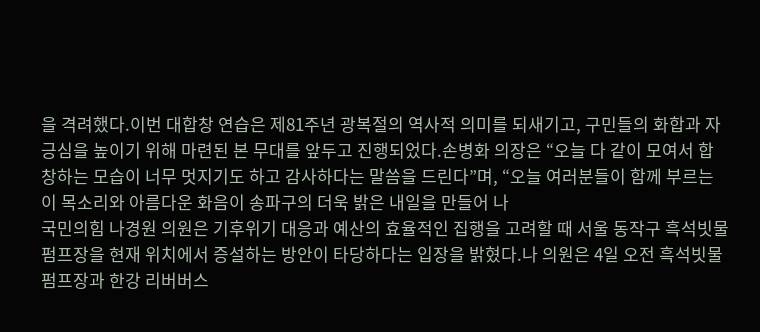을 격려했다.이번 대합창 연습은 제81주년 광복절의 역사적 의미를 되새기고, 구민들의 화합과 자긍심을 높이기 위해 마련된 본 무대를 앞두고 진행되었다.손병화 의장은 “오늘 다 같이 모여서 합창하는 모습이 너무 멋지기도 하고 감사하다는 말씀을 드린다”며, “오늘 여러분들이 함께 부르는 이 목소리와 아름다운 화음이 송파구의 더욱 밝은 내일을 만들어 나
국민의힘 나경원 의원은 기후위기 대응과 예산의 효율적인 집행을 고려할 때 서울 동작구 흑석빗물펌프장을 현재 위치에서 증설하는 방안이 타당하다는 입장을 밝혔다.나 의원은 4일 오전 흑석빗물펌프장과 한강 리버버스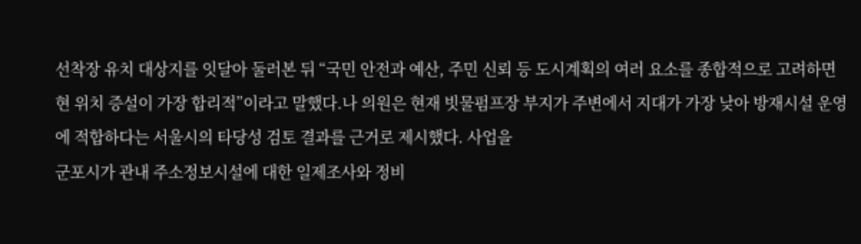선착장 유치 대상지를 잇달아 둘러본 뒤 “국민 안전과 예산, 주민 신뢰 등 도시계획의 여러 요소를 종합적으로 고려하면 현 위치 증설이 가장 합리적”이라고 말했다.나 의원은 현재 빗물펌프장 부지가 주변에서 지대가 가장 낮아 방재시설 운영에 적합하다는 서울시의 타당성 검토 결과를 근거로 제시했다. 사업을
군포시가 관내 주소정보시설에 대한 일제조사와 정비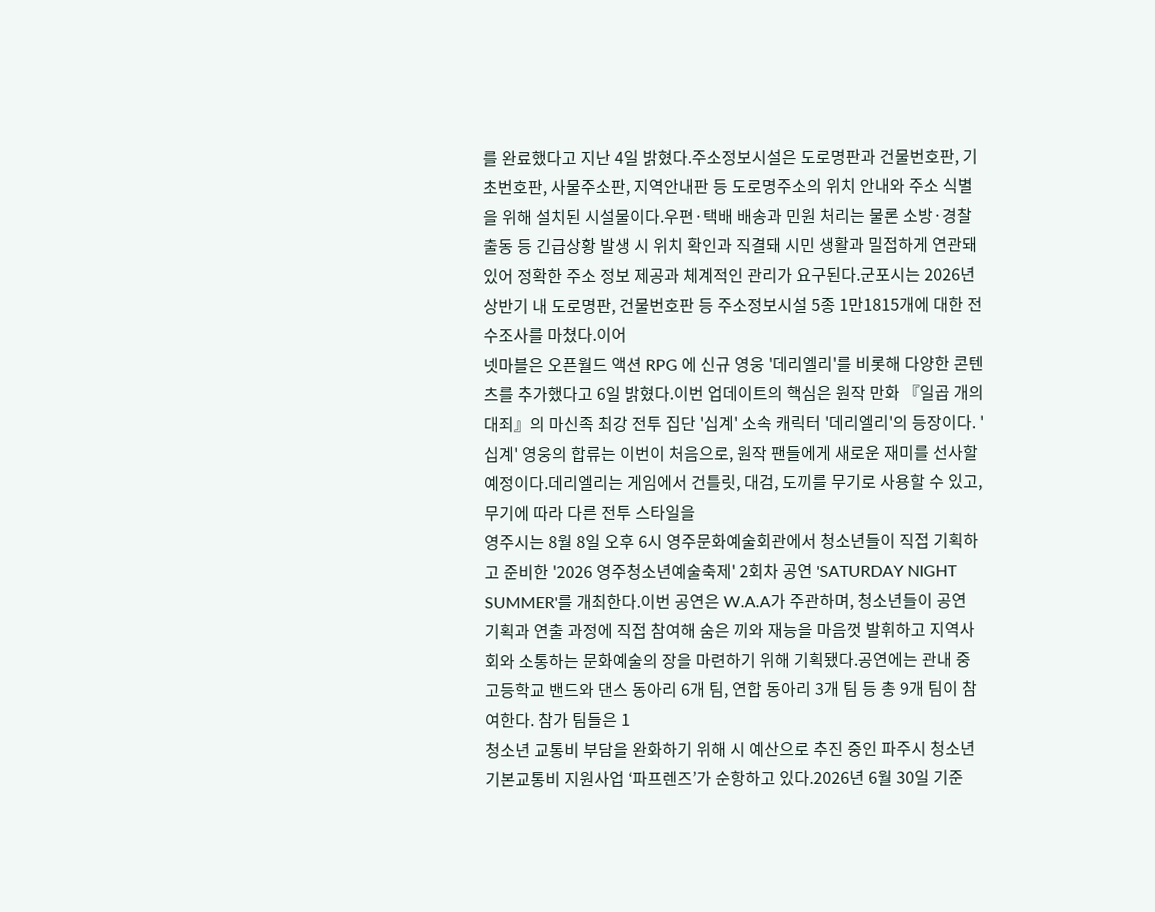를 완료했다고 지난 4일 밝혔다.주소정보시설은 도로명판과 건물번호판, 기초번호판, 사물주소판, 지역안내판 등 도로명주소의 위치 안내와 주소 식별을 위해 설치된 시설물이다.우편·택배 배송과 민원 처리는 물론 소방·경찰 출동 등 긴급상황 발생 시 위치 확인과 직결돼 시민 생활과 밀접하게 연관돼 있어 정확한 주소 정보 제공과 체계적인 관리가 요구된다.군포시는 2026년 상반기 내 도로명판, 건물번호판 등 주소정보시설 5종 1만1815개에 대한 전수조사를 마쳤다.이어
넷마블은 오픈월드 액션 RPG 에 신규 영웅 '데리엘리'를 비롯해 다양한 콘텐츠를 추가했다고 6일 밝혔다.이번 업데이트의 핵심은 원작 만화 『일곱 개의 대죄』의 마신족 최강 전투 집단 '십계' 소속 캐릭터 '데리엘리'의 등장이다. '십계' 영웅의 합류는 이번이 처음으로, 원작 팬들에게 새로운 재미를 선사할 예정이다.데리엘리는 게임에서 건틀릿, 대검, 도끼를 무기로 사용할 수 있고, 무기에 따라 다른 전투 스타일을
영주시는 8월 8일 오후 6시 영주문화예술회관에서 청소년들이 직접 기획하고 준비한 '2026 영주청소년예술축제' 2회차 공연 'SATURDAY NIGHT SUMMER'를 개최한다.이번 공연은 W.A.A가 주관하며, 청소년들이 공연 기획과 연출 과정에 직접 참여해 숨은 끼와 재능을 마음껏 발휘하고 지역사회와 소통하는 문화예술의 장을 마련하기 위해 기획됐다.공연에는 관내 중고등학교 밴드와 댄스 동아리 6개 팀, 연합 동아리 3개 팀 등 총 9개 팀이 참여한다. 참가 팀들은 1
청소년 교통비 부담을 완화하기 위해 시 예산으로 추진 중인 파주시 청소년 기본교통비 지원사업 ‘파프렌즈’가 순항하고 있다.2026년 6월 30일 기준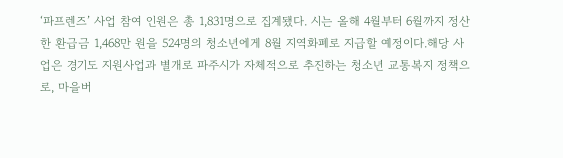‘파프렌즈’ 사업 참여 인원은 총 1,831명으로 집계됐다. 시는 올해 4월부터 6월까지 정산한 환급금 1,468만 원을 524명의 청소년에게 8월 지역화폐로 지급할 예정이다.해당 사업은 경기도 지원사업과 별개로 파주시가 자체적으로 추진하는 청소년 교통복지 정책으로, 마을버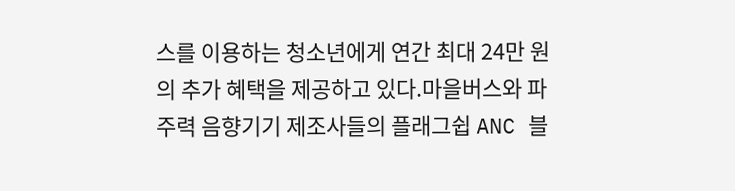스를 이용하는 청소년에게 연간 최대 24만 원의 추가 혜택을 제공하고 있다.마을버스와 파
주력 음향기기 제조사들의 플래그쉽 ANC 블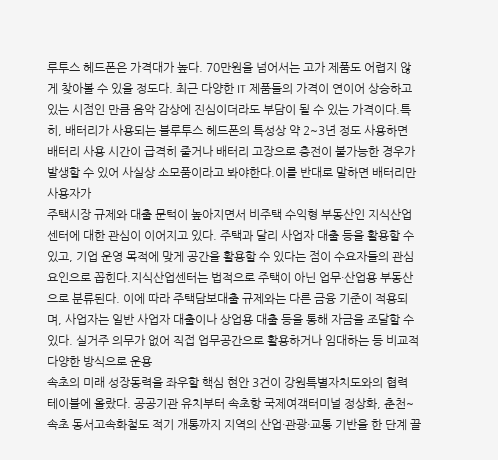루투스 헤드폰은 가격대가 높다. 70만원을 넘어서는 고가 제품도 어렵지 않게 찾아볼 수 있을 정도다. 최근 다양한 IT 제품들의 가격이 연이어 상승하고 있는 시점인 만큼 음악 감상에 진심이더라도 부담이 될 수 있는 가격이다.특히, 배터리가 사용되는 블루투스 헤드폰의 특성상 약 2~3년 정도 사용하면 배터리 사용 시간이 급격히 줄거나 배터리 고장으로 충전이 불가능한 경우가 발생할 수 있어 사실상 소모품이라고 봐야한다.이를 반대로 말하면 배터리만 사용자가
주택시장 규제와 대출 문턱이 높아지면서 비주택 수익형 부동산인 지식산업센터에 대한 관심이 이어지고 있다. 주택과 달리 사업자 대출 등을 활용할 수 있고, 기업 운영 목적에 맞게 공간을 활용할 수 있다는 점이 수요자들의 관심 요인으로 꼽힌다.지식산업센터는 법적으로 주택이 아닌 업무·산업용 부동산으로 분류된다. 이에 따라 주택담보대출 규제와는 다른 금융 기준이 적용되며, 사업자는 일반 사업자 대출이나 상업용 대출 등을 통해 자금을 조달할 수 있다. 실거주 의무가 없어 직접 업무공간으로 활용하거나 임대하는 등 비교적 다양한 방식으로 운용
속초의 미래 성장동력을 좌우할 핵심 현안 3건이 강원특별자치도와의 협력 테이블에 올랐다. 공공기관 유치부터 속초항 국제여객터미널 정상화, 춘천~속초 동서고속화철도 적기 개통까지 지역의 산업·관광·교통 기반을 한 단계 끌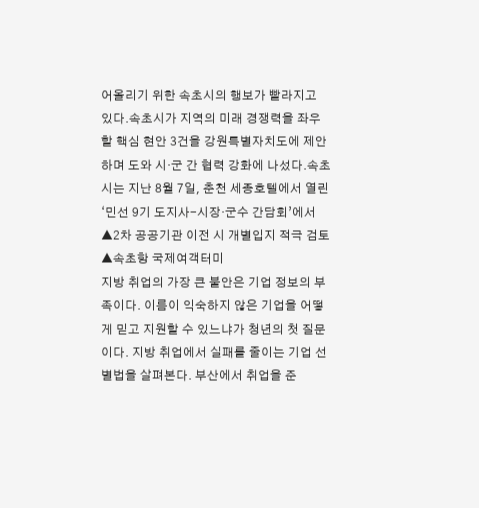어올리기 위한 속초시의 행보가 빨라지고 있다.속초시가 지역의 미래 경쟁력을 좌우할 핵심 현안 3건을 강원특별자치도에 제안하며 도와 시·군 간 협력 강화에 나섰다.속초시는 지난 8월 7일, 춘천 세종호텔에서 열린 ‘민선 9기 도지사-시장·군수 간담회’에서 ▲2차 공공기관 이전 시 개별입지 적극 검토 ▲속초항 국제여객터미
지방 취업의 가장 큰 불안은 기업 정보의 부족이다. 이름이 익숙하지 않은 기업을 어떻게 믿고 지원할 수 있느냐가 청년의 첫 질문이다. 지방 취업에서 실패를 줄이는 기업 선별법을 살펴본다. 부산에서 취업을 준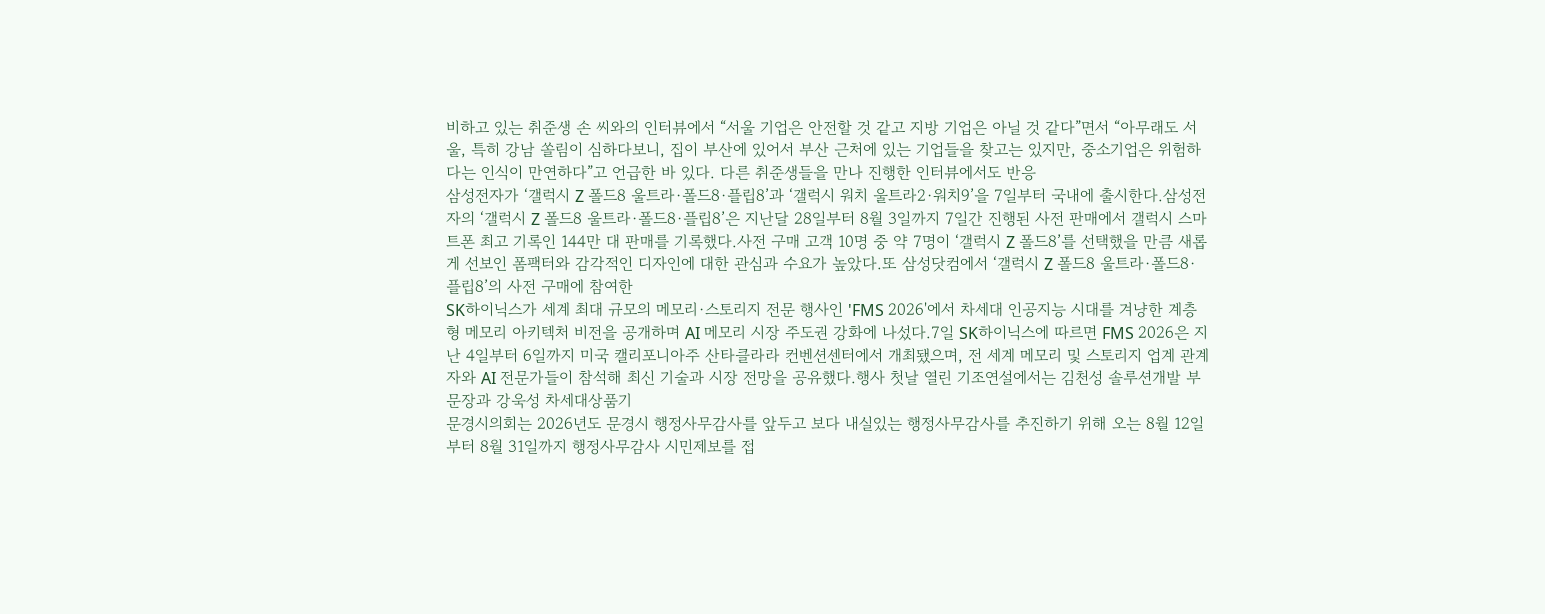비하고 있는 취준생 손 씨와의 인터뷰에서 “서울 기업은 안전할 것 같고 지방 기업은 아닐 것 같다”면서 “아무래도 서울, 특히 강남 쏠림이 심하다보니, 집이 부산에 있어서 부산 근처에 있는 기업들을 찾고는 있지만, 중소기업은 위험하다는 인식이 만연하다”고 언급한 바 있다. 다른 취준생들을 만나 진행한 인터뷰에서도 반응
삼성전자가 ‘갤럭시 Z 폴드8 울트라·폴드8·플립8’과 ‘갤럭시 워치 울트라2·워치9’을 7일부터 국내에 출시한다.삼성전자의 ‘갤럭시 Z 폴드8 울트라·폴드8·플립8’은 지난달 28일부터 8월 3일까지 7일간 진행된 사전 판매에서 갤럭시 스마트폰 최고 기록인 144만 대 판매를 기록했다.사전 구매 고객 10명 중 약 7명이 ‘갤럭시 Z 폴드8’를 선택했을 만큼 새롭게 선보인 폼팩터와 감각적인 디자인에 대한 관심과 수요가 높았다.또 삼성닷컴에서 ‘갤럭시 Z 폴드8 울트라·폴드8·플립8’의 사전 구매에 참여한
SK하이닉스가 세계 최대 규모의 메모리·스토리지 전문 행사인 'FMS 2026'에서 차세대 인공지능 시대를 겨냥한 계층형 메모리 아키텍처 비전을 공개하며 AI 메모리 시장 주도권 강화에 나섰다.7일 SK하이닉스에 따르면 FMS 2026은 지난 4일부터 6일까지 미국 캘리포니아주 산타클라라 컨벤션센터에서 개최됐으며, 전 세계 메모리 및 스토리지 업계 관계자와 AI 전문가들이 참석해 최신 기술과 시장 전망을 공유했다.행사 첫날 열린 기조연설에서는 김천성 솔루션개발 부문장과 강욱성 차세대상품기
문경시의회는 2026년도 문경시 행정사무감사를 앞두고 보다 내실있는 행정사무감사를 추진하기 위해 오는 8월 12일부터 8월 31일까지 행정사무감사 시민제보를 접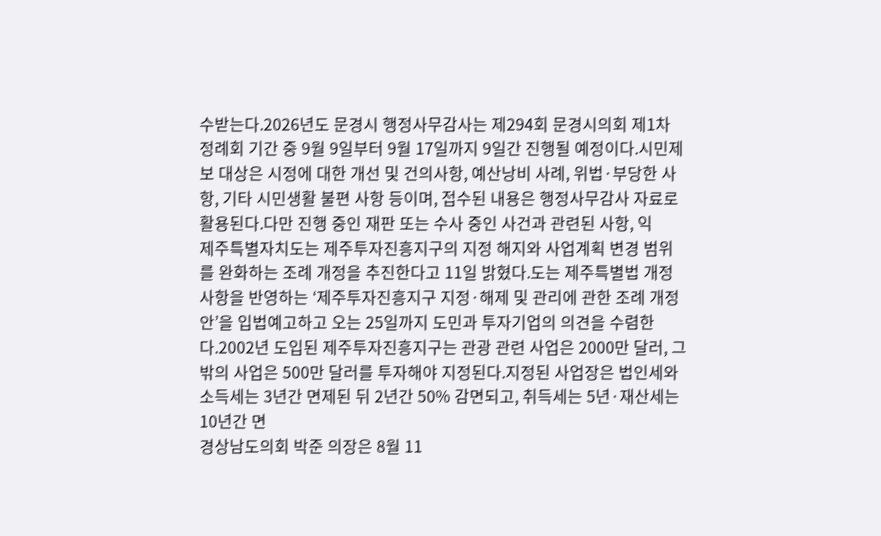수받는다.2026년도 문경시 행정사무감사는 제294회 문경시의회 제1차 정례회 기간 중 9월 9일부터 9월 17일까지 9일간 진행될 예정이다.시민제보 대상은 시정에 대한 개선 및 건의사항, 예산낭비 사례, 위법·부당한 사항, 기타 시민생활 불편 사항 등이며, 접수된 내용은 행정사무감사 자료로 활용된다.다만 진행 중인 재판 또는 수사 중인 사건과 관련된 사항, 익
제주특별자치도는 제주투자진흥지구의 지정 해지와 사업계획 변경 범위를 완화하는 조례 개정을 추진한다고 11일 밝혔다.도는 제주특별법 개정사항을 반영하는 ‘제주투자진흥지구 지정·해제 및 관리에 관한 조례 개정안’을 입법예고하고 오는 25일까지 도민과 투자기업의 의견을 수렴한다.2002년 도입된 제주투자진흥지구는 관광 관련 사업은 2000만 달러, 그 밖의 사업은 500만 달러를 투자해야 지정된다.지정된 사업장은 법인세와 소득세는 3년간 면제된 뒤 2년간 50% 감면되고, 취득세는 5년·재산세는 10년간 면
경상남도의회 박준 의장은 8월 11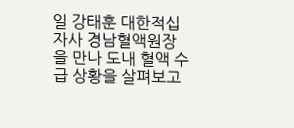일 강태훈 대한적십자사 경남혈액원장을 만나 도내 혈액 수급 상황을 살펴보고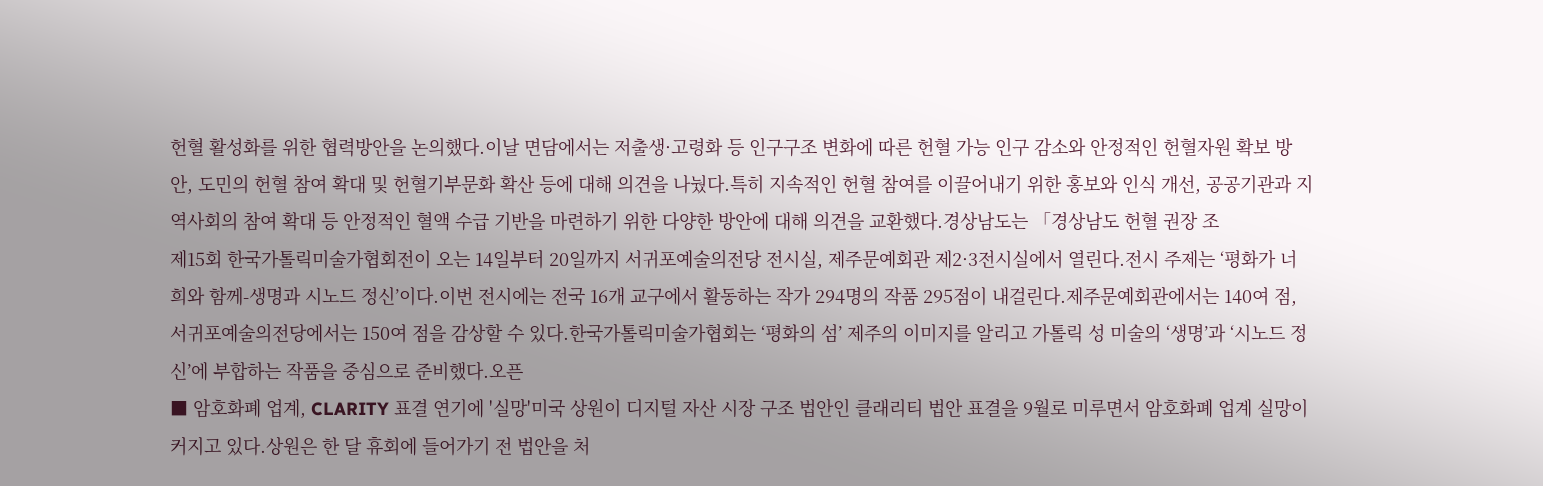헌혈 활성화를 위한 협력방안을 논의했다.이날 면담에서는 저출생·고령화 등 인구구조 변화에 따른 헌혈 가능 인구 감소와 안정적인 헌혈자원 확보 방안, 도민의 헌혈 참여 확대 및 헌혈기부문화 확산 등에 대해 의견을 나눴다.특히 지속적인 헌혈 참여를 이끌어내기 위한 홍보와 인식 개선, 공공기관과 지역사회의 참여 확대 등 안정적인 혈액 수급 기반을 마련하기 위한 다양한 방안에 대해 의견을 교환했다.경상남도는 「경상남도 헌혈 권장 조
제15회 한국가톨릭미술가협회전이 오는 14일부터 20일까지 서귀포예술의전당 전시실, 제주문예회관 제2·3전시실에서 열린다.전시 주제는 ‘평화가 너희와 함께-생명과 시노드 정신’이다.이번 전시에는 전국 16개 교구에서 활동하는 작가 294명의 작품 295점이 내걸린다.제주문예회관에서는 140여 점, 서귀포예술의전당에서는 150여 점을 감상할 수 있다.한국가톨릭미술가협회는 ‘평화의 섬’ 제주의 이미지를 알리고 가톨릭 성 미술의 ‘생명’과 ‘시노드 정신’에 부합하는 작품을 중심으로 준비했다.오픈
■ 암호화폐 업계, CLARITY 표결 연기에 '실망'미국 상원이 디지털 자산 시장 구조 법안인 클래리티 법안 표결을 9월로 미루면서 암호화폐 업계 실망이 커지고 있다.상원은 한 달 휴회에 들어가기 전 법안을 처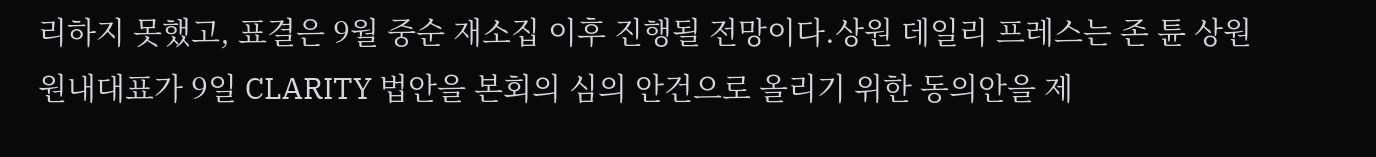리하지 못했고, 표결은 9월 중순 재소집 이후 진행될 전망이다.상원 데일리 프레스는 존 튠 상원 원내대표가 9일 CLARITY 법안을 본회의 심의 안건으로 올리기 위한 동의안을 제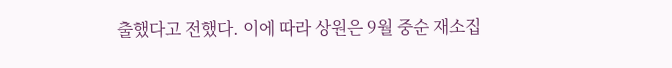출했다고 전했다. 이에 따라 상원은 9월 중순 재소집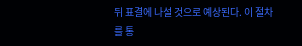뒤 표결에 나설 것으로 예상된다. 이 절차를 통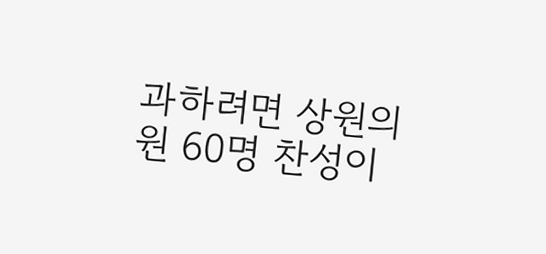과하려면 상원의원 60명 찬성이